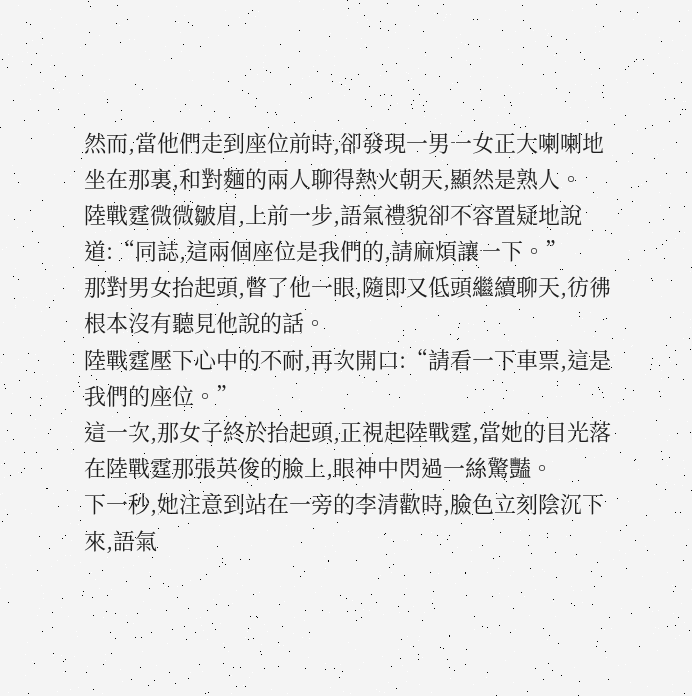然而,當他們走到座位前時,卻發現一男一女正大喇喇地坐在那裏,和對麵的兩人聊得熱火朝天,顯然是熟人。
陸戰霆微微皺眉,上前一步,語氣禮貌卻不容置疑地說道:“同誌,這兩個座位是我們的,請麻煩讓一下。”
那對男女抬起頭,瞥了他一眼,隨即又低頭繼續聊天,彷彿根本沒有聽見他說的話。
陸戰霆壓下心中的不耐,再次開口:“請看一下車票,這是我們的座位。”
這一次,那女子終於抬起頭,正視起陸戰霆,當她的目光落在陸戰霆那張英俊的臉上,眼神中閃過一絲驚豔。
下一秒,她注意到站在一旁的李清歡時,臉色立刻陰沉下來,語氣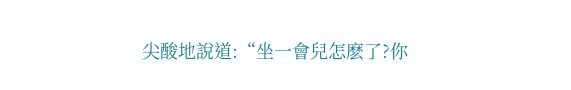尖酸地說道:“坐一會兒怎麽了?你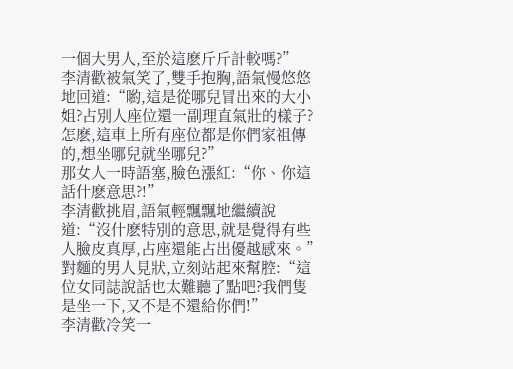一個大男人,至於這麽斤斤計較嗎?”
李清歡被氣笑了,雙手抱胸,語氣慢悠悠地回道:“喲,這是從哪兒冒出來的大小姐?占別人座位還一副理直氣壯的樣子?怎麽,這車上所有座位都是你們家祖傳的,想坐哪兒就坐哪兒?”
那女人一時語塞,臉色漲紅:“你、你這話什麽意思?!”
李清歡挑眉,語氣輕飄飄地繼續說道:“沒什麽特別的意思,就是覺得有些人臉皮真厚,占座還能占出優越感來。”
對麵的男人見狀,立刻站起來幫腔:“這位女同誌說話也太難聽了點吧?我們隻是坐一下,又不是不還給你們!”
李清歡冷笑一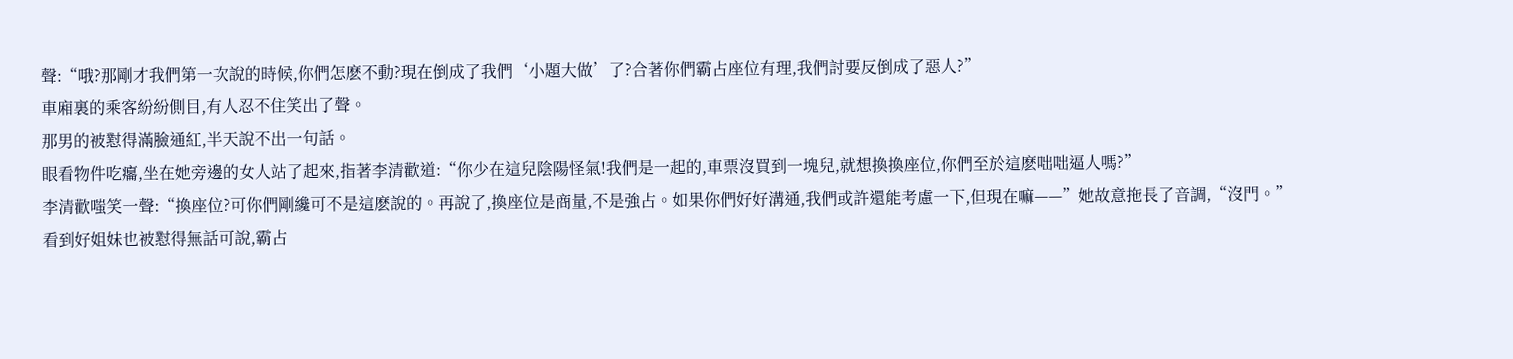聲:“哦?那剛才我們第一次說的時候,你們怎麽不動?現在倒成了我們‘小題大做’了?合著你們霸占座位有理,我們討要反倒成了惡人?”
車廂裏的乘客紛紛側目,有人忍不住笑出了聲。
那男的被懟得滿臉通紅,半天說不出一句話。
眼看物件吃癟,坐在她旁邊的女人站了起來,指著李清歡道:“你少在這兒陰陽怪氣!我們是一起的,車票沒買到一塊兒,就想換換座位,你們至於這麽咄咄逼人嗎?”
李清歡嗤笑一聲:“換座位?可你們剛纔可不是這麽說的。再說了,換座位是商量,不是強占。如果你們好好溝通,我們或許還能考慮一下,但現在嘛——”她故意拖長了音調,“沒門。”
看到好姐妹也被懟得無話可說,霸占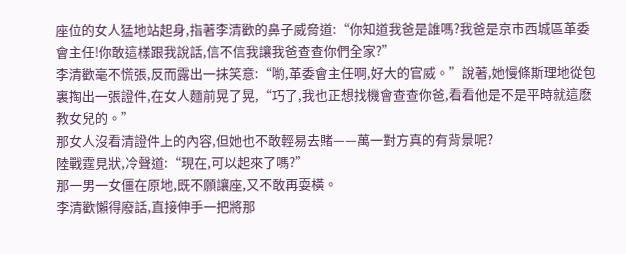座位的女人猛地站起身,指著李清歡的鼻子威脅道:“你知道我爸是誰嗎?我爸是京市西城區革委會主任!你敢這樣跟我說話,信不信我讓我爸查查你們全家?”
李清歡毫不慌張,反而露出一抹笑意:“喲,革委會主任啊,好大的官威。”說著,她慢條斯理地從包裏掏出一張證件,在女人麵前晃了晃,“巧了,我也正想找機會查查你爸,看看他是不是平時就這麽教女兒的。”
那女人沒看清證件上的內容,但她也不敢輕易去賭——萬一對方真的有背景呢?
陸戰霆見狀,冷聲道:“現在,可以起來了嗎?”
那一男一女僵在原地,既不願讓座,又不敢再耍橫。
李清歡懶得廢話,直接伸手一把將那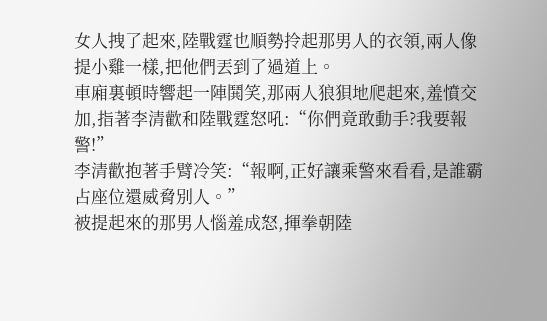女人拽了起來,陸戰霆也順勢拎起那男人的衣領,兩人像提小雞一樣,把他們丟到了過道上。
車廂裏頓時響起一陣鬨笑,那兩人狼狽地爬起來,羞憤交加,指著李清歡和陸戰霆怒吼:“你們竟敢動手?我要報警!”
李清歡抱著手臂冷笑:“報啊,正好讓乘警來看看,是誰霸占座位還威脅別人。”
被提起來的那男人惱羞成怒,揮拳朝陸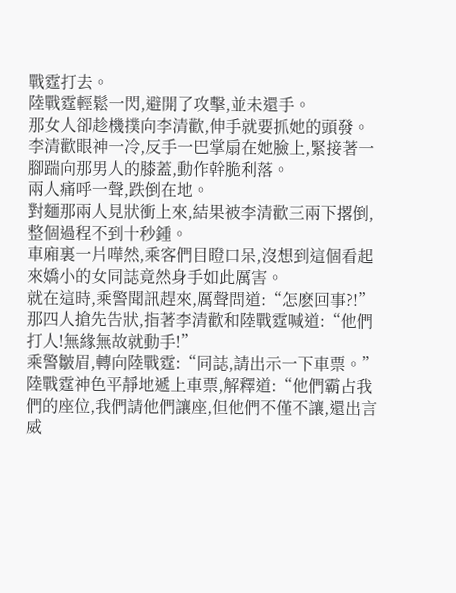戰霆打去。
陸戰霆輕鬆一閃,避開了攻擊,並未還手。
那女人卻趁機撲向李清歡,伸手就要抓她的頭發。
李清歡眼神一冷,反手一巴掌扇在她臉上,緊接著一腳踹向那男人的膝蓋,動作幹脆利落。
兩人痛呼一聲,跌倒在地。
對麵那兩人見狀衝上來,結果被李清歡三兩下撂倒,整個過程不到十秒鍾。
車廂裏一片嘩然,乘客們目瞪口呆,沒想到這個看起來嬌小的女同誌竟然身手如此厲害。
就在這時,乘警聞訊趕來,厲聲問道:“怎麽回事?!”
那四人搶先告狀,指著李清歡和陸戰霆喊道:“他們打人!無緣無故就動手!”
乘警皺眉,轉向陸戰霆:“同誌,請出示一下車票。”
陸戰霆神色平靜地遞上車票,解釋道:“他們霸占我們的座位,我們請他們讓座,但他們不僅不讓,還出言威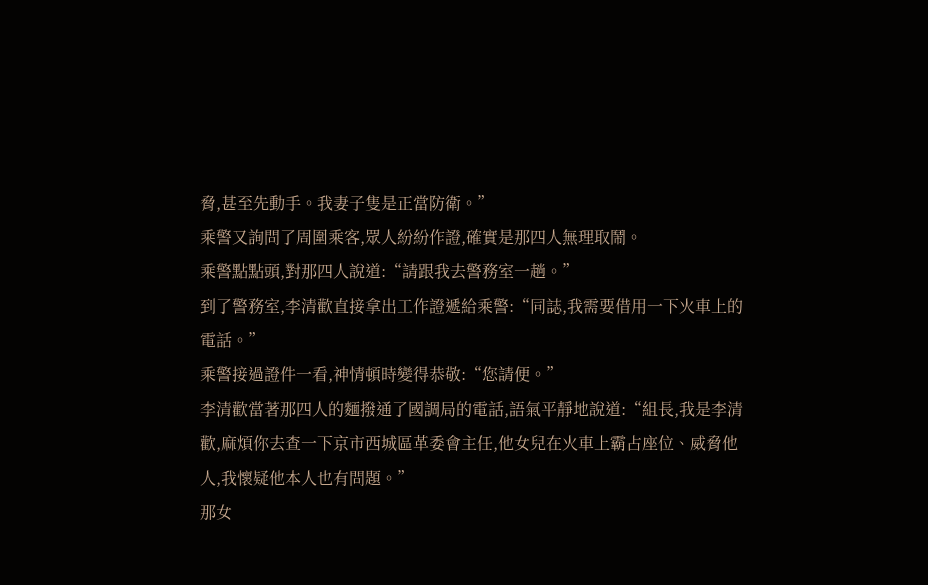脅,甚至先動手。我妻子隻是正當防衛。”
乘警又詢問了周圍乘客,眾人紛紛作證,確實是那四人無理取鬧。
乘警點點頭,對那四人說道:“請跟我去警務室一趟。”
到了警務室,李清歡直接拿出工作證遞給乘警:“同誌,我需要借用一下火車上的電話。”
乘警接過證件一看,神情頓時變得恭敬:“您請便。”
李清歡當著那四人的麵撥通了國調局的電話,語氣平靜地說道:“組長,我是李清歡,麻煩你去查一下京市西城區革委會主任,他女兒在火車上霸占座位、威脅他人,我懷疑他本人也有問題。”
那女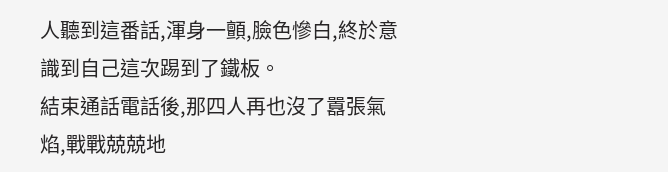人聽到這番話,渾身一顫,臉色慘白,終於意識到自己這次踢到了鐵板。
結束通話電話後,那四人再也沒了囂張氣焰,戰戰兢兢地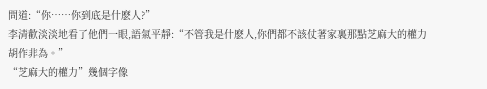問道:“你……你到底是什麽人?”
李清歡淡淡地看了他們一眼,語氣平靜:“不管我是什麽人,你們都不該仗著家裏那點芝麻大的權力胡作非為。”
“芝麻大的權力”幾個字像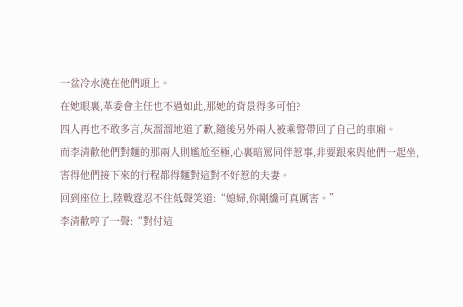一盆冷水澆在他們頭上。
在她眼裏,革委會主任也不過如此,那她的背景得多可怕?
四人再也不敢多言,灰溜溜地道了歉,隨後另外兩人被乘警帶回了自己的車廂。
而李清歡他們對麵的那兩人則尷尬至極,心裏暗罵同伴惹事,非要跟來與他們一起坐,害得他們接下來的行程都得麵對這對不好惹的夫妻。
回到座位上,陸戰霆忍不住低聲笑道:“媳婦,你剛纔可真厲害。”
李清歡哼了一聲:“對付這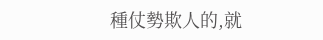種仗勢欺人的,就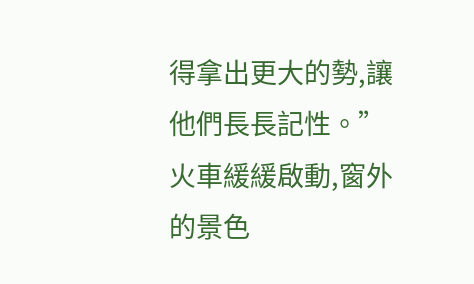得拿出更大的勢,讓他們長長記性。”
火車緩緩啟動,窗外的景色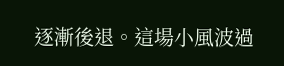逐漸後退。這場小風波過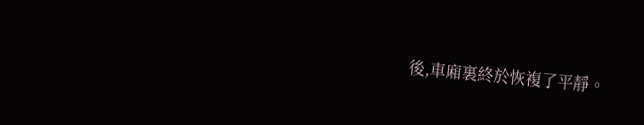後,車廂裏終於恢複了平靜。